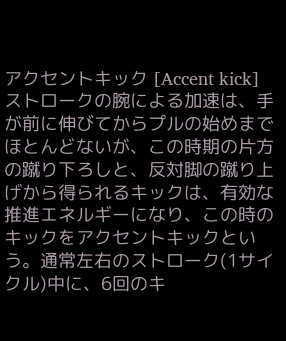アクセントキック [Accent kick]
ストロークの腕による加速は、手が前に伸びてからプルの始めまでほとんどないが、この時期の片方の蹴り下ろしと、反対脚の蹴り上げから得られるキックは、有効な推進エネルギーになり、この時のキックをアクセントキックという。通常左右のストローク(1サイクル)中に、6回のキ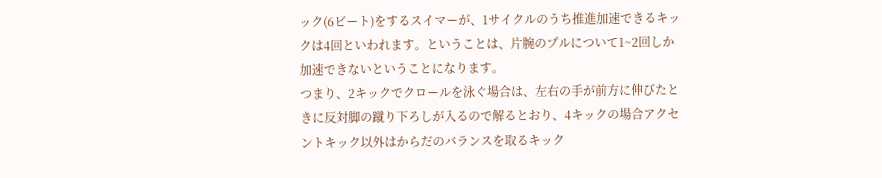ック(6ビート)をするスイマーが、1サイクルのうち推進加速できるキックは4回といわれます。ということは、片腕のプルについて1~2回しか加速できないということになります。
つまり、2キックでクロールを泳ぐ場合は、左右の手が前方に伸びたときに反対脚の蹴り下ろしが入るので解るとおり、4キックの場合アクセントキック以外はからだのバランスを取るキック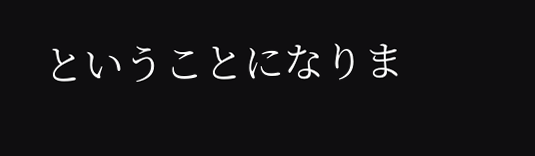ということになりま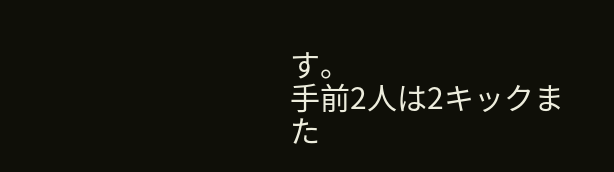す。
手前2人は2キックまた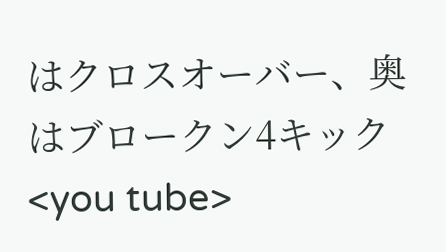はクロスオーバー、奥はブロークン4キック <you tube>